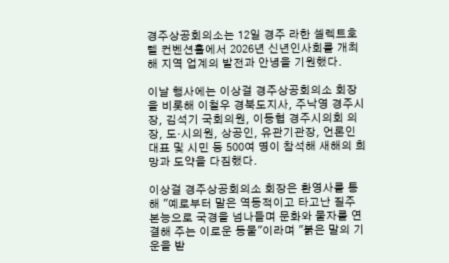경주상공회의소는 12일 경주 라한 셀렉트호텔 컨벤션홀에서 2026년 신년인사회를 개최해 지역 업계의 발전과 안녕을 기원했다.

이날 행사에는 이상걸 경주상공회의소 회장을 비롯해 이철우 경북도지사, 주낙영 경주시장, 김석기 국회의원, 이동협 경주시의회 의장, 도·시의원, 상공인, 유관기관장, 언론인 대표 및 시민 등 500여 명이 참석해 새해의 희망과 도약을 다짐했다.

이상걸 경주상공회의소 회장은 환영사를 통해 "예로부터 말은 역동적이고 타고난 질주 본능으로 국경을 넘나들며 문화와 물자를 연결해 주는 이로운 동물"이라며 "붉은 말의 기운을 받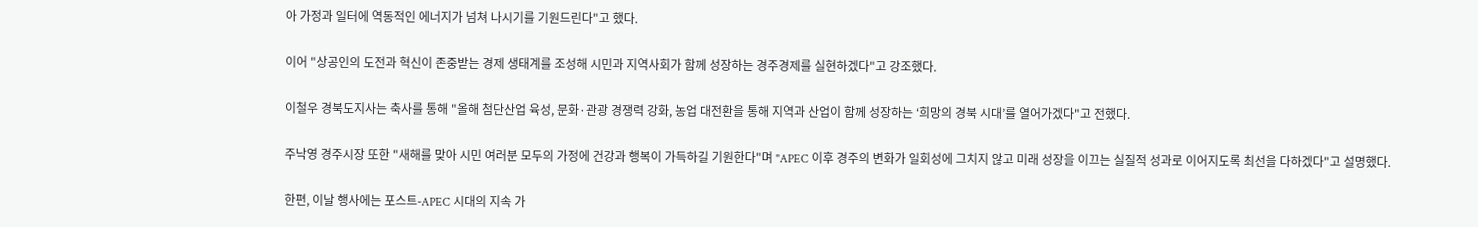아 가정과 일터에 역동적인 에너지가 넘쳐 나시기를 기원드린다"고 했다.

이어 "상공인의 도전과 혁신이 존중받는 경제 생태계를 조성해 시민과 지역사회가 함께 성장하는 경주경제를 실현하겠다"고 강조했다.

이철우 경북도지사는 축사를 통해 "올해 첨단산업 육성, 문화·관광 경쟁력 강화, 농업 대전환을 통해 지역과 산업이 함께 성장하는 ‘희망의 경북 시대’를 열어가겠다"고 전했다.

주낙영 경주시장 또한 "새해를 맞아 시민 여러분 모두의 가정에 건강과 행복이 가득하길 기원한다"며 "APEC 이후 경주의 변화가 일회성에 그치지 않고 미래 성장을 이끄는 실질적 성과로 이어지도록 최선을 다하겠다"고 설명했다.

한편, 이날 행사에는 포스트-APEC 시대의 지속 가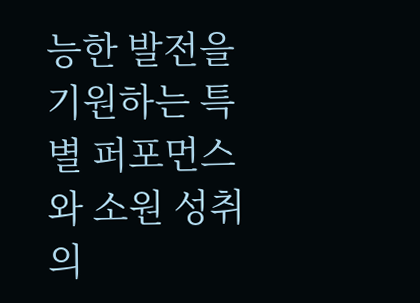능한 발전을 기원하는 특별 퍼포먼스와 소원 성취의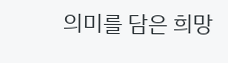의미를 담은 희망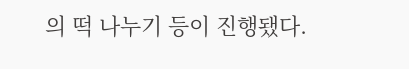의 떡 나누기 등이 진행됐다.